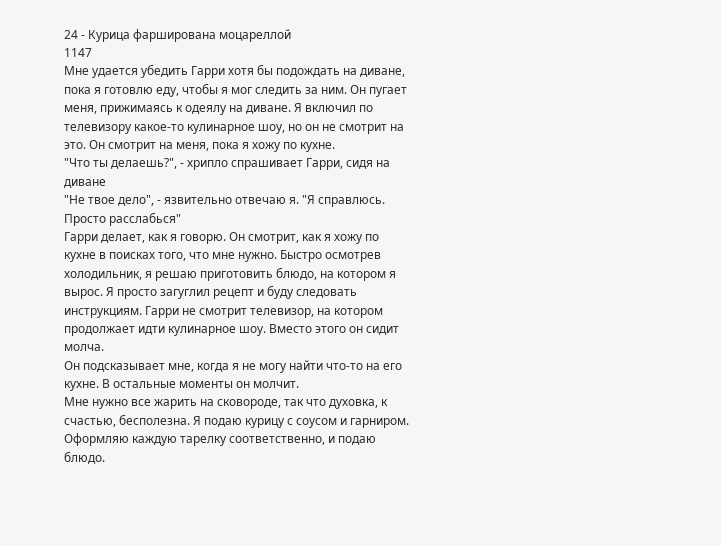24 - Курица фарширована моцареллой
1147
Мне удается убедить Гарри хотя бы подождать на диване, пока я готовлю еду, чтобы я мог следить за ним. Он пугает меня, прижимаясь к одеялу на диване. Я включил по телевизору какое-то кулинарное шоу, но он не смотрит на это. Он смотрит на меня, пока я хожу по кухне.
"Что ты делаешь?", - хрипло спрашивает Гарри, сидя на диване
"Не твое дело", - язвительно отвечаю я. "Я справлюсь. Просто расслабься"
Гарри делает, как я говорю. Он смотрит, как я хожу по кухне в поисках того, что мне нужно. Быстро осмотрев холодильник, я решаю приготовить блюдо, на котором я вырос. Я просто загуглил рецепт и буду следовать инструкциям. Гарри не смотрит телевизор, на котором продолжает идти кулинарное шоу. Вместо этого он сидит молча.
Он подсказывает мне, когда я не могу найти что-то на его кухне. В остальные моменты он молчит.
Мне нужно все жарить на сковороде, так что духовка, к счастью, бесполезна. Я подаю курицу с соусом и гарниром. Оформляю каждую тарелку соответственно, и подаю блюдо.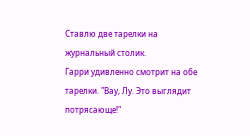Ставлю две тарелки на журнальный столик.
Гарри удивленно смотрит на обе тарелки. "Вау, Лу. Это выглядит потрясающе!"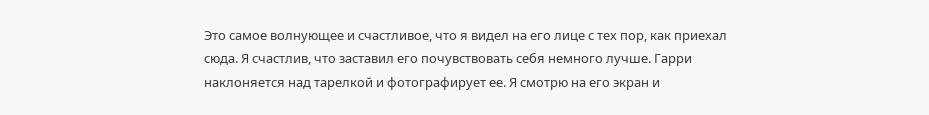Это самое волнующее и счастливое, что я видел на его лице с тех пор, как приехал сюда. Я счастлив, что заставил его почувствовать себя немного лучше. Гарри наклоняется над тарелкой и фотографирует ее. Я смотрю на его экран и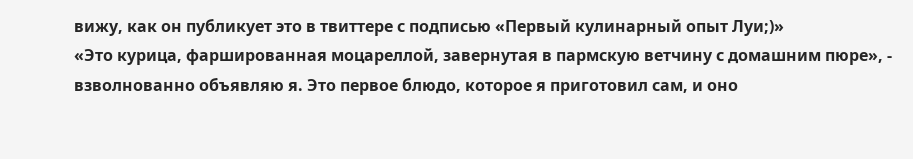вижу, как он публикует это в твиттере с подписью «Первый кулинарный опыт Луи;)»
«Это курица, фаршированная моцареллой, завернутая в пармскую ветчину с домашним пюре», - взволнованно объявляю я. Это первое блюдо, которое я приготовил сам, и оно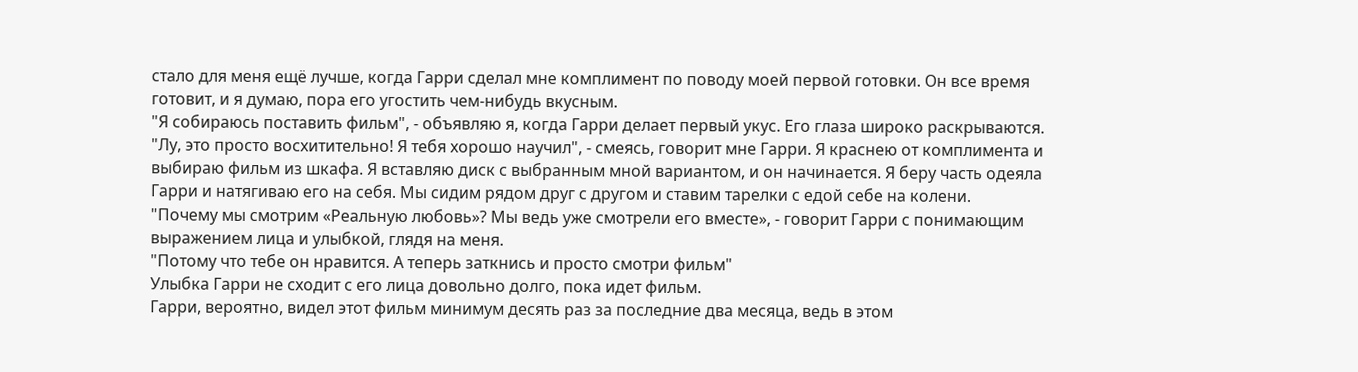стало для меня ещё лучше, когда Гарри сделал мне комплимент по поводу моей первой готовки. Он все время готовит, и я думаю, пора его угостить чем-нибудь вкусным.
"Я собираюсь поставить фильм", - объявляю я, когда Гарри делает первый укус. Его глаза широко раскрываются.
"Лу, это просто восхитительно! Я тебя хорошо научил", - смеясь, говорит мне Гарри. Я краснею от комплимента и выбираю фильм из шкафа. Я вставляю диск с выбранным мной вариантом, и он начинается. Я беру часть одеяла Гарри и натягиваю его на себя. Мы сидим рядом друг с другом и ставим тарелки с едой себе на колени.
"Почему мы смотрим «Реальную любовь»? Мы ведь уже смотрели его вместе», - говорит Гарри с понимающим выражением лица и улыбкой, глядя на меня.
"Потому что тебе он нравится. А теперь заткнись и просто смотри фильм"
Улыбка Гарри не сходит с его лица довольно долго, пока идет фильм.
Гарри, вероятно, видел этот фильм минимум десять раз за последние два месяца, ведь в этом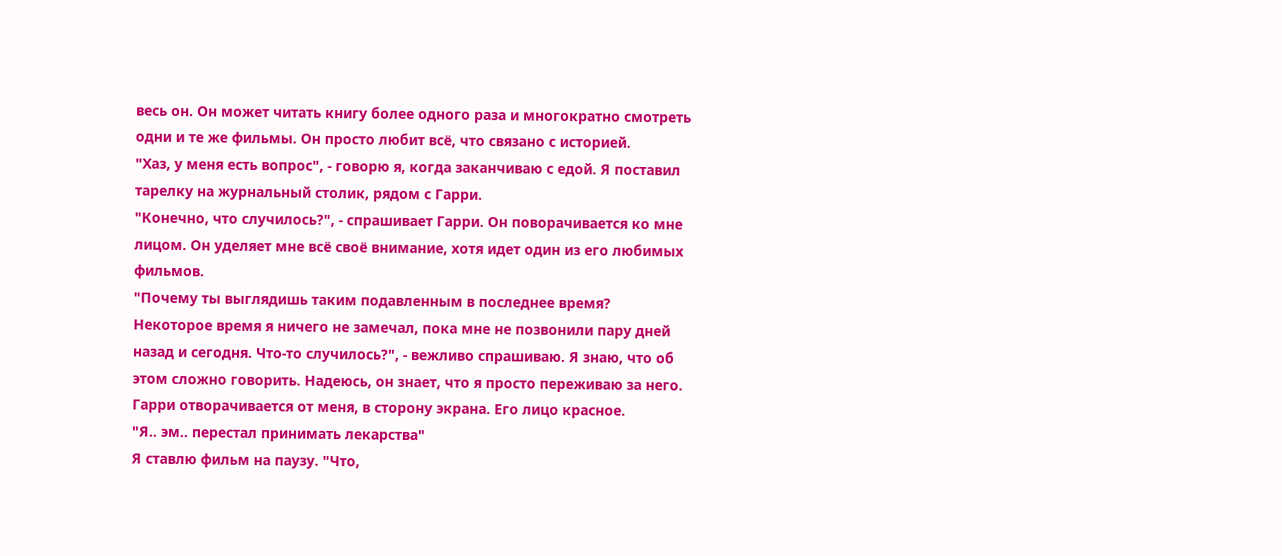весь он. Он может читать книгу более одного раза и многократно смотреть одни и те же фильмы. Он просто любит всё, что связано с историей.
"Хаз, у меня есть вопрос", - говорю я, когда заканчиваю с едой. Я поставил тарелку на журнальный столик, рядом с Гарри.
"Конечно, что случилось?", - спрашивает Гарри. Он поворачивается ко мне лицом. Он уделяет мне всё своё внимание, хотя идет один из его любимых фильмов.
"Почему ты выглядишь таким подавленным в последнее время? Некоторое время я ничего не замечал, пока мне не позвонили пару дней назад и сегодня. Что-то случилось?", - вежливо спрашиваю. Я знаю, что об этом сложно говорить. Надеюсь, он знает, что я просто переживаю за него.
Гарри отворачивается от меня, в сторону экрана. Его лицо красное.
"Я.. эм.. перестал принимать лекарства"
Я ставлю фильм на паузу. "Что,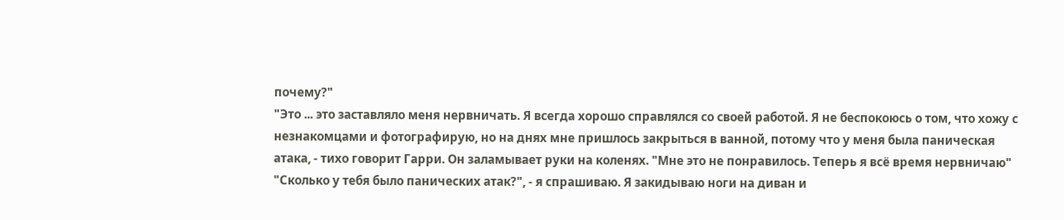почему?"
"Это ... это заставляло меня нервничать. Я всегда хорошо справлялся со своей работой. Я не беспокоюсь о том, что хожу с незнакомцами и фотографирую, но на днях мне пришлось закрыться в ванной, потому что у меня была паническая атака, - тихо говорит Гарри. Он заламывает руки на коленях. "Мне это не понравилось. Теперь я всё время нервничаю"
"Сколько у тебя было панических атак?", - я спрашиваю. Я закидываю ноги на диван и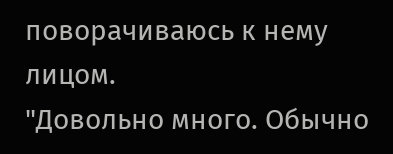поворачиваюсь к нему лицом.
"Довольно много. Обычно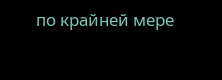по крайней мере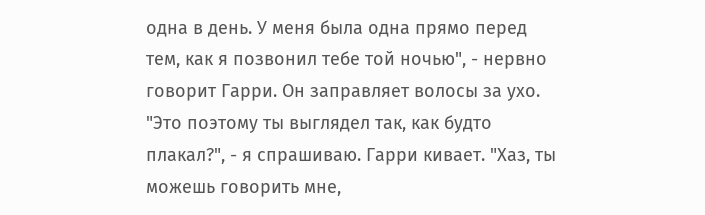одна в день. У меня была одна прямо перед тем, как я позвонил тебе той ночью", - нервно говорит Гарри. Он заправляет волосы за ухо.
"Это поэтому ты выглядел так, как будто плакал?", - я спрашиваю. Гарри кивает. "Хаз, ты можешь говорить мне,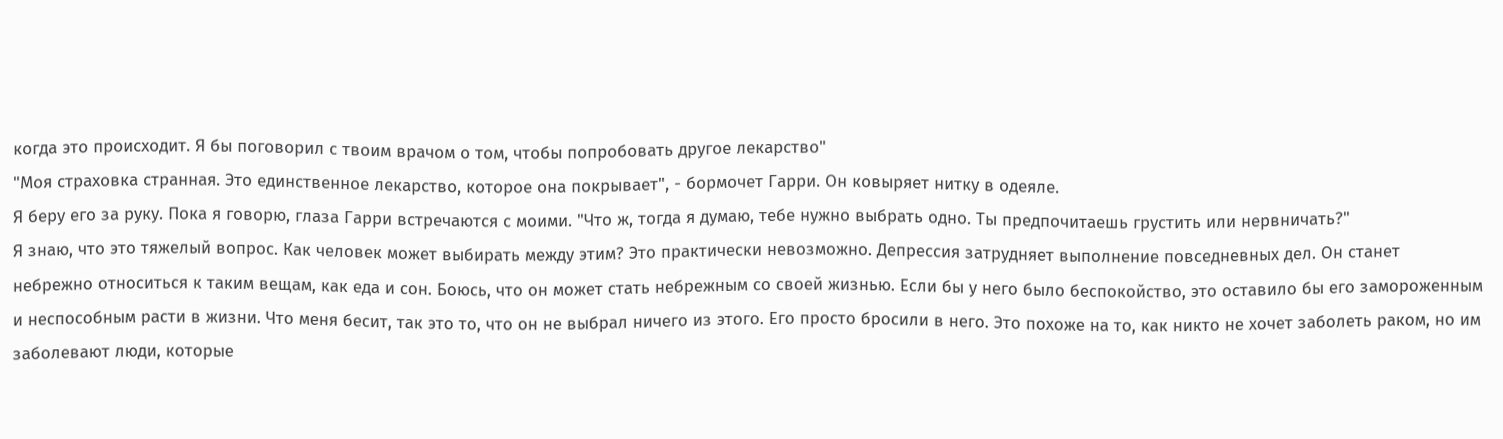когда это происходит. Я бы поговорил с твоим врачом о том, чтобы попробовать другое лекарство"
"Моя страховка странная. Это единственное лекарство, которое она покрывает", - бормочет Гарри. Он ковыряет нитку в одеяле.
Я беру его за руку. Пока я говорю, глаза Гарри встречаются с моими. "Что ж, тогда я думаю, тебе нужно выбрать одно. Ты предпочитаешь грустить или нервничать?"
Я знаю, что это тяжелый вопрос. Как человек может выбирать между этим? Это практически невозможно. Депрессия затрудняет выполнение повседневных дел. Он станет небрежно относиться к таким вещам, как еда и сон. Боюсь, что он может стать небрежным со своей жизнью. Если бы у него было беспокойство, это оставило бы его замороженным и неспособным расти в жизни. Что меня бесит, так это то, что он не выбрал ничего из этого. Его просто бросили в него. Это похоже на то, как никто не хочет заболеть раком, но им заболевают люди, которые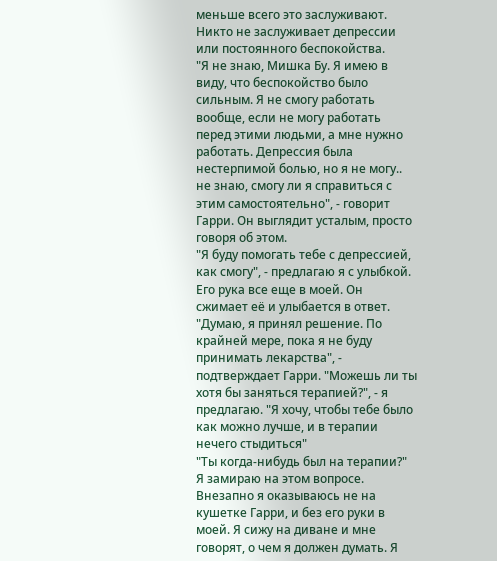меньше всего это заслуживают.
Никто не заслуживает депрессии или постоянного беспокойства.
"Я не знаю, Мишка Бу. Я имею в виду, что беспокойство было сильным. Я не смогу работать вообще, если не могу работать перед этими людьми, а мне нужно работать. Депрессия была нестерпимой болью, но я не могу.. не знаю, смогу ли я справиться с этим самостоятельно", - говорит Гарри. Он выглядит усталым, просто говоря об этом.
"Я буду помогать тебе с депрессией, как смогу", - предлагаю я с улыбкой. Его рука все еще в моей. Он сжимает её и улыбается в ответ.
"Думаю, я принял решение. По крайней мере, пока я не буду принимать лекарства", - подтверждает Гарри. "Можешь ли ты хотя бы заняться терапией?", - я предлагаю. "Я хочу, чтобы тебе было как можно лучше, и в терапии нечего стыдиться"
"Ты когда-нибудь был на терапии?"
Я замираю на этом вопросе. Внезапно я оказываюсь не на кушетке Гарри, и без его руки в моей. Я сижу на диване и мне говорят, о чем я должен думать. Я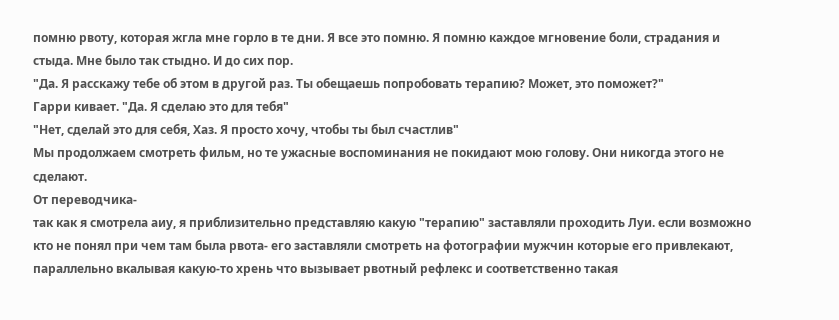помню рвоту, которая жгла мне горло в те дни. Я все это помню. Я помню каждое мгновение боли, страдания и стыда. Мне было так стыдно. И до сих пор.
"Да. Я расскажу тебе об этом в другой раз. Ты обещаешь попробовать терапию? Может, это поможет?"
Гарри кивает. "Да. Я сделаю это для тебя"
"Нет, сделай это для себя, Хаз. Я просто хочу, чтобы ты был счастлив"
Мы продолжаем смотреть фильм, но те ужасные воспоминания не покидают мою голову. Они никогда этого не сделают.
От переводчика-
так как я смотрела аиу, я приблизительно представляю какую "терапию" заставляли проходить Луи. если возможно кто не понял при чем там была рвота- его заставляли смотреть на фотографии мужчин которые его привлекают, параллельно вкалывая какую-то хрень что вызывает рвотный рефлекс и соответственно такая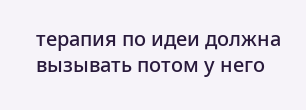терапия по идеи должна вызывать потом у него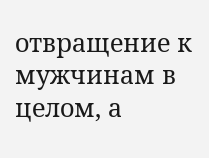отвращение к мужчинам в целом, а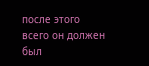после этого всего он должен был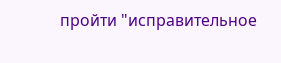пройти "исправительное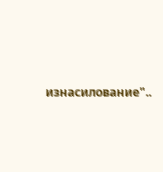изнасилование"..